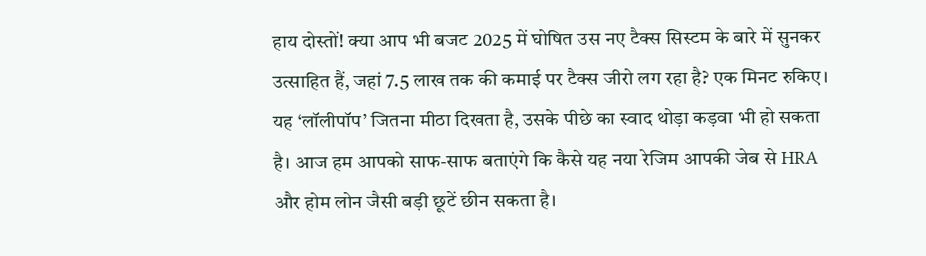हाय दोस्तों! क्या आप भी बजट 2025 में घोषित उस नए टैक्स सिस्टम के बारे में सुनकर उत्साहित हैं, जहां 7.5 लाख तक की कमाई पर टैक्स जीरो लग रहा है? एक मिनट रुकिए। यह ‘लॉलीपॉप’ जितना मीठा दिखता है, उसके पीछे का स्वाद थोड़ा कड़वा भी हो सकता है। आज हम आपको साफ-साफ बताएंगे कि कैसे यह नया रेजिम आपकी जेब से HRA और होम लोन जैसी बड़ी छूटें छीन सकता है।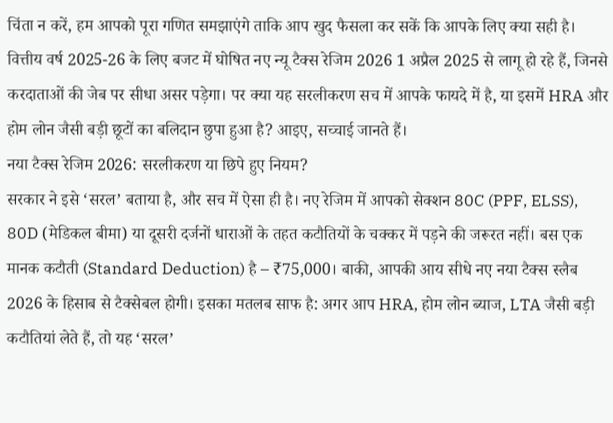चिंता न करें, हम आपको पूरा गणित समझाएंगे ताकि आप खुद फैसला कर सकें कि आपके लिए क्या सही है।
वित्तीय वर्ष 2025-26 के लिए बजट में घोषित नए न्यू टैक्स रेजिम 2026 1 अप्रैल 2025 से लागू हो रहे हैं, जिनसे करदाताओं की जेब पर सीधा असर पड़ेगा। पर क्या यह सरलीकरण सच में आपके फायदे में है, या इसमें HRA और होम लोन जैसी बड़ी छूटों का बलिदान छुपा हुआ है? आइए, सच्चाई जानते हैं।
नया टैक्स रेजिम 2026: सरलीकरण या छिपे हुए नियम?
सरकार ने इसे ‘सरल’ बताया है, और सच में ऐसा ही है। नए रेजिम में आपको सेक्शन 80C (PPF, ELSS), 80D (मेडिकल बीमा) या दूसरी दर्जनों धाराओं के तहत कटौतियों के चक्कर में पड़ने की जरूरत नहीं। बस एक मानक कटौती (Standard Deduction) है – ₹75,000। बाकी, आपकी आय सीधे नए नया टैक्स स्लैब 2026 के हिसाब से टैक्सेबल होगी। इसका मतलब साफ है: अगर आप HRA, होम लोन ब्याज, LTA जैसी बड़ी कटौतियां लेते हैं, तो यह ‘सरल’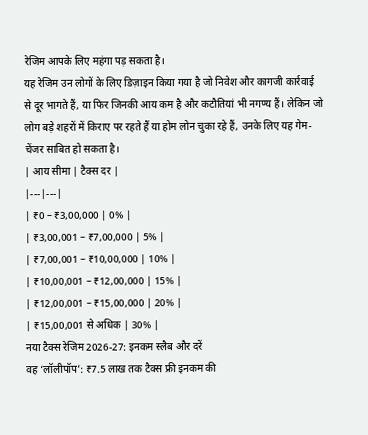रेजिम आपके लिए महंगा पड़ सकता है।
यह रेजिम उन लोगों के लिए डिज़ाइन किया गया है जो निवेश और कागजी कार्रवाई से दूर भागते हैं, या फिर जिनकी आय कम है और कटौतियां भी नगण्य हैं। लेकिन जो लोग बड़े शहरों में किराए पर रहते हैं या होम लोन चुका रहे हैं, उनके लिए यह गेम-चेंजर साबित हो सकता है।
| आय सीमा | टैक्स दर |
|---|---|
| ₹0 – ₹3,00,000 | 0% |
| ₹3,00,001 – ₹7,00,000 | 5% |
| ₹7,00,001 – ₹10,00,000 | 10% |
| ₹10,00,001 – ₹12,00,000 | 15% |
| ₹12,00,001 – ₹15,00,000 | 20% |
| ₹15,00,001 से अधिक | 30% |
नया टैक्स रेजिम 2026-27: इनकम स्लैब और दरें
वह ‘लॉलीपॉप’: ₹7.5 लाख तक टैक्स फ्री इनकम की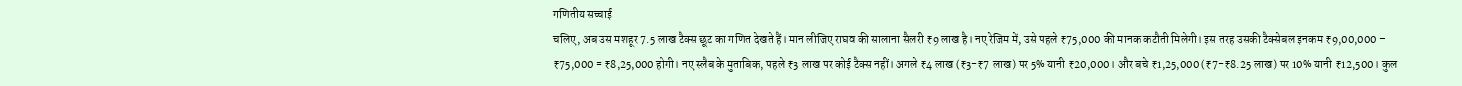गणितीय सच्चाई
चलिए, अब उस मशहूर 7.5 लाख टैक्स छूट का गणित देखते हैं। मान लीजिए राघव की सालाना सैलरी ₹9 लाख है। नए रेजिम में, उसे पहले ₹75,000 की मानक कटौती मिलेगी। इस तरह उसकी टैक्सेबल इनकम ₹9,00,000 – ₹75,000 = ₹8,25,000 होगी। नए स्लैब के मुताबिक, पहले ₹3 लाख पर कोई टैक्स नहीं। अगले ₹4 लाख (₹3-₹7 लाख) पर 5% यानी ₹20,000। और बचे ₹1,25,000 (₹7-₹8.25 लाख) पर 10% यानी ₹12,500। कुल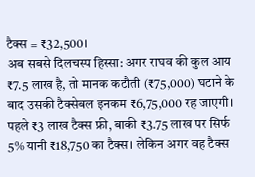टैक्स = ₹32,500।
अब सबसे दिलचस्प हिस्सा: अगर राघव की कुल आय ₹7.5 लाख है, तो मानक कटौती (₹75,000) घटाने के बाद उसकी टैक्सेबल इनकम ₹6,75,000 रह जाएगी। पहले ₹3 लाख टैक्स फ्री, बाकी ₹3.75 लाख पर सिर्फ 5% यानी ₹18,750 का टैक्स। लेकिन अगर वह टैक्स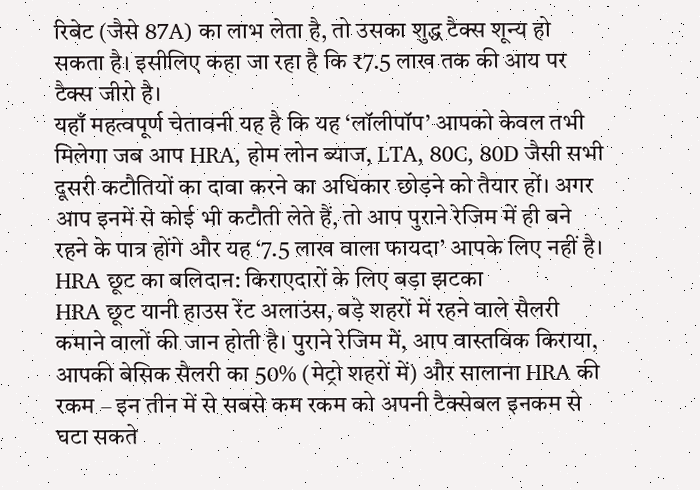रिबेट (जैसे 87A) का लाभ लेता है, तो उसका शुद्ध टैक्स शून्य हो सकता है। इसीलिए कहा जा रहा है कि ₹7.5 लाख तक की आय पर टैक्स जीरो है।
यहाँ महत्वपूर्ण चेतावनी यह है कि यह ‘लॉलीपॉप’ आपको केवल तभी मिलेगा जब आप HRA, होम लोन ब्याज, LTA, 80C, 80D जैसी सभी दूसरी कटौतियों का दावा करने का अधिकार छोड़ने को तैयार हों। अगर आप इनमें से कोई भी कटौती लेते हैं, तो आप पुराने रेजिम में ही बने रहने के पात्र होंगे और यह ‘7.5 लाख वाला फायदा’ आपके लिए नहीं है।
HRA छूट का बलिदान: किराएदारों के लिए बड़ा झटका
HRA छूट यानी हाउस रेंट अलाउंस, बड़े शहरों में रहने वाले सैलरी कमाने वालों की जान होती है। पुराने रेजिम में, आप वास्तविक किराया, आपकी बेसिक सैलरी का 50% (मेट्रो शहरों में) और सालाना HRA की रकम – इन तीन में से सबसे कम रकम को अपनी टैक्सेबल इनकम से घटा सकते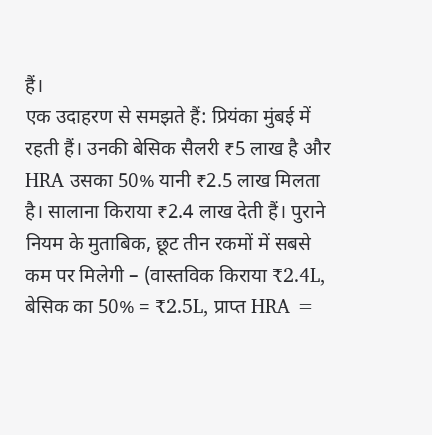हैं।
एक उदाहरण से समझते हैं: प्रियंका मुंबई में रहती हैं। उनकी बेसिक सैलरी ₹5 लाख है और HRA उसका 50% यानी ₹2.5 लाख मिलता है। सालाना किराया ₹2.4 लाख देती हैं। पुराने नियम के मुताबिक, छूट तीन रकमों में सबसे कम पर मिलेगी – (वास्तविक किराया ₹2.4L, बेसिक का 50% = ₹2.5L, प्राप्त HRA =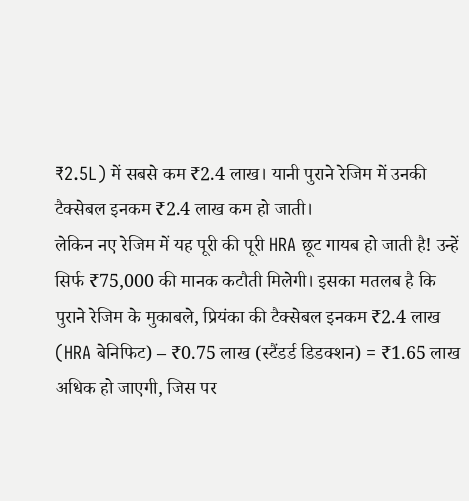₹2.5L) में सबसे कम ₹2.4 लाख। यानी पुराने रेजिम में उनकी टैक्सेबल इनकम ₹2.4 लाख कम हो जाती।
लेकिन नए रेजिम में यह पूरी की पूरी HRA छूट गायब हो जाती है! उन्हें सिर्फ ₹75,000 की मानक कटौती मिलेगी। इसका मतलब है कि पुराने रेजिम के मुकाबले, प्रियंका की टैक्सेबल इनकम ₹2.4 लाख (HRA बेनिफिट) – ₹0.75 लाख (स्टैंडर्ड डिडक्शन) = ₹1.65 लाख अधिक हो जाएगी, जिस पर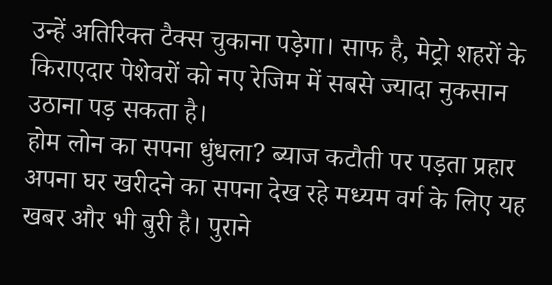उन्हें अतिरिक्त टैक्स चुकाना पड़ेगा। साफ है, मेट्रो शहरों के किराएदार पेशेवरों को नए रेजिम में सबसे ज्यादा नुकसान उठाना पड़ सकता है।
होम लोन का सपना धुंधला? ब्याज कटौती पर पड़ता प्रहार
अपना घर खरीदने का सपना देख रहे मध्यम वर्ग के लिए यह खबर और भी बुरी है। पुराने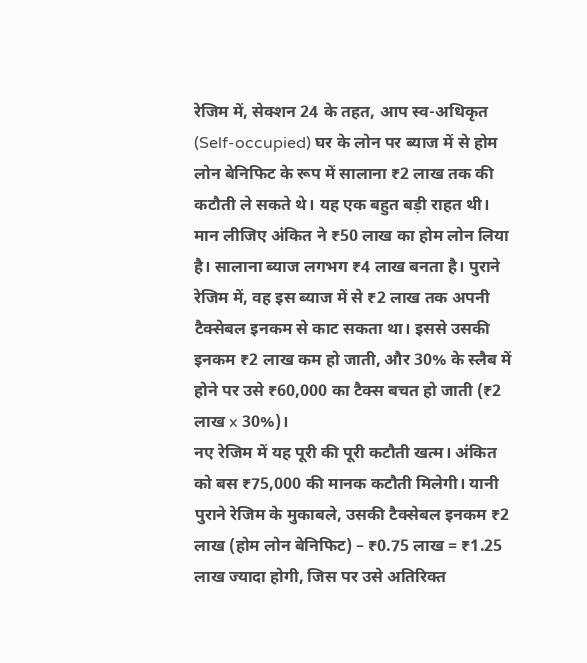रेजिम में, सेक्शन 24 के तहत, आप स्व-अधिकृत (Self-occupied) घर के लोन पर ब्याज में से होम लोन बेनिफिट के रूप में सालाना ₹2 लाख तक की कटौती ले सकते थे। यह एक बहुत बड़ी राहत थी।
मान लीजिए अंकित ने ₹50 लाख का होम लोन लिया है। सालाना ब्याज लगभग ₹4 लाख बनता है। पुराने रेजिम में, वह इस ब्याज में से ₹2 लाख तक अपनी टैक्सेबल इनकम से काट सकता था। इससे उसकी इनकम ₹2 लाख कम हो जाती, और 30% के स्लैब में होने पर उसे ₹60,000 का टैक्स बचत हो जाती (₹2 लाख x 30%)।
नए रेजिम में यह पूरी की पूरी कटौती खत्म। अंकित को बस ₹75,000 की मानक कटौती मिलेगी। यानी पुराने रेजिम के मुकाबले, उसकी टैक्सेबल इनकम ₹2 लाख (होम लोन बेनिफिट) – ₹0.75 लाख = ₹1.25 लाख ज्यादा होगी, जिस पर उसे अतिरिक्त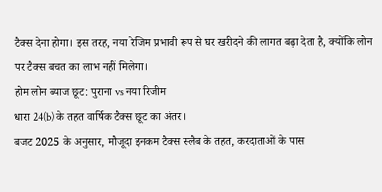टैक्स देना होगा। इस तरह, नया रेजिम प्रभावी रूप से घर खरीदने की लागत बढ़ा देता है, क्योंकि लोन पर टैक्स बचत का लाभ नहीं मिलेगा।
होम लोन ब्याज छूट: पुराना vs नया रिजीम
धारा 24(b) के तहत वार्षिक टैक्स छूट का अंतर।
बजट 2025 के अनुसार, मौजूदा इनकम टैक्स स्लैब के तहत, करदाताओं के पास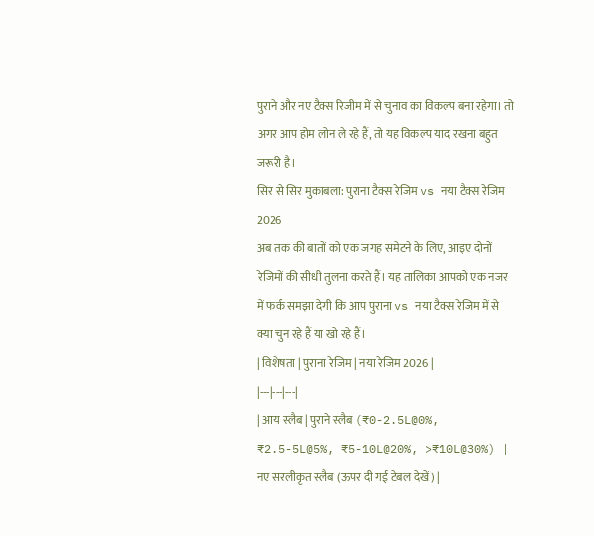पुराने और नए टैक्स रिजीम में से चुनाव का विकल्प बना रहेगा। तो अगर आप होम लोन ले रहे हैं, तो यह विकल्प याद रखना बहुत जरूरी है।
सिर से सिर मुकाबला: पुराना टैक्स रेजिम vs नया टैक्स रेजिम 2026
अब तक की बातों को एक जगह समेटने के लिए, आइए दोनों रेजिमों की सीधी तुलना करते हैं। यह तालिका आपको एक नजर में फर्क समझा देगी कि आप पुराना vs नया टैक्स रेजिम में से क्या चुन रहे हैं या खो रहे हैं।
| विशेषता | पुराना रेजिम | नया रेजिम 2026 |
|---|---|---|
| आय स्लैब | पुराने स्लैब (₹0-2.5L@0%, ₹2.5-5L@5%, ₹5-10L@20%, >₹10L@30%) | नए सरलीकृत स्लैब (ऊपर दी गई टेबल देखें) |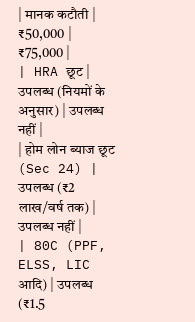| मानक कटौती | ₹50,000 | ₹75,000 |
| HRA छूट | उपलब्ध (नियमों के अनुसार) | उपलब्ध नहीं |
| होम लोन ब्याज छूट (Sec 24) | उपलब्ध (₹2 लाख/वर्ष तक) | उपलब्ध नहीं |
| 80C (PPF, ELSS, LIC आदि) | उपलब्ध (₹1.5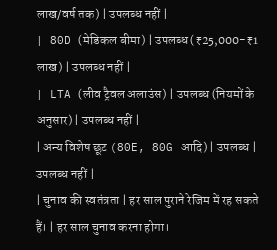लाख/वर्ष तक) | उपलब्ध नहीं |
| 80D (मेडिकल बीमा) | उपलब्ध (₹25,000-₹1 लाख) | उपलब्ध नहीं |
| LTA (लीव ट्रैवल अलाउंस) | उपलब्ध (नियमों के अनुसार) | उपलब्ध नहीं |
| अन्य विशेष छूट (80E, 80G आदि) | उपलब्ध | उपलब्ध नहीं |
| चुनाव की स्वतंत्रता | हर साल पुराने रेजिम में रह सकते हैं। | हर साल चुनाव करना होगा।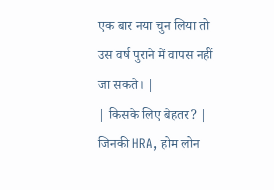एक बार नया चुन लिया तो उस वर्ष पुराने में वापस नहीं जा सकते। |
| किसके लिए बेहतर? | जिनकी HRA, होम लोन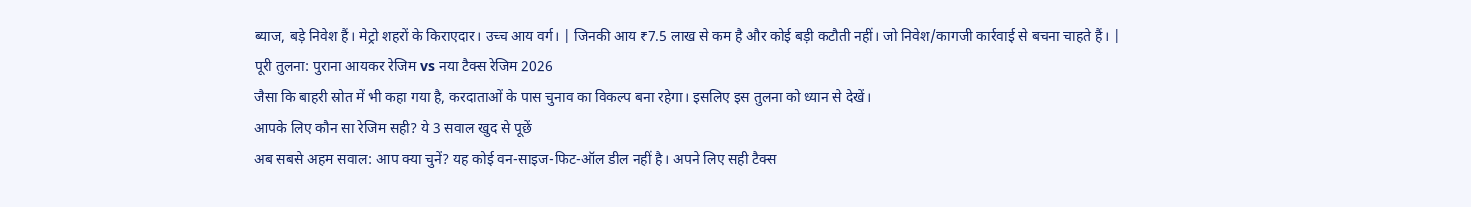ब्याज, बड़े निवेश हैं। मेट्रो शहरों के किराएदार। उच्च आय वर्ग। | जिनकी आय ₹7.5 लाख से कम है और कोई बड़ी कटौती नहीं। जो निवेश/कागजी कार्रवाई से बचना चाहते हैं। |
पूरी तुलना: पुराना आयकर रेजिम vs नया टैक्स रेजिम 2026
जैसा कि बाहरी स्रोत में भी कहा गया है, करदाताओं के पास चुनाव का विकल्प बना रहेगा। इसलिए इस तुलना को ध्यान से देखें।
आपके लिए कौन सा रेजिम सही? ये 3 सवाल खुद से पूछें
अब सबसे अहम सवाल: आप क्या चुनें? यह कोई वन-साइज-फिट-ऑल डील नहीं है। अपने लिए सही टैक्स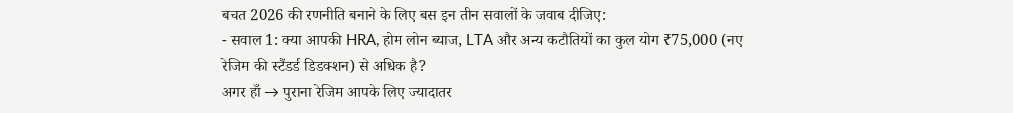बचत 2026 की रणनीति बनाने के लिए बस इन तीन सवालों के जवाब दीजिए:
- सवाल 1: क्या आपकी HRA, होम लोन ब्याज, LTA और अन्य कटौतियों का कुल योग ₹75,000 (नए रेजिम की स्टैंडर्ड डिडक्शन) से अधिक है?
अगर हाँ → पुराना रेजिम आपके लिए ज्यादातर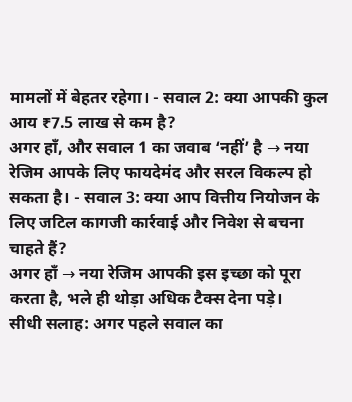मामलों में बेहतर रहेगा। - सवाल 2: क्या आपकी कुल आय ₹7.5 लाख से कम है?
अगर हाँ, और सवाल 1 का जवाब ‘नहीं’ है → नया रेजिम आपके लिए फायदेमंद और सरल विकल्प हो सकता है। - सवाल 3: क्या आप वित्तीय नियोजन के लिए जटिल कागजी कार्रवाई और निवेश से बचना चाहते हैं?
अगर हाँ → नया रेजिम आपकी इस इच्छा को पूरा करता है, भले ही थोड़ा अधिक टैक्स देना पड़े।
सीधी सलाह: अगर पहले सवाल का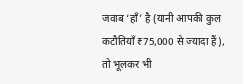जवाब ‘हाँ’ है (यानी आपकी कुल कटौतियाँ ₹75,000 से ज्यादा हैं), तो भूलकर भी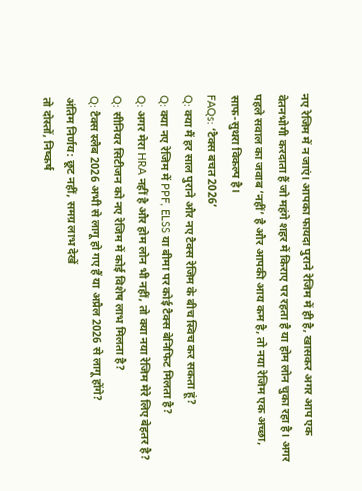नए रेजिम में न जाएं। आपका फायदा पुराने रेजिम में ही है, खासकर अगर आप एक वेतनभोगी करदाता हैं जो महंगे शहर में किराए पर रहता है या होम लोन चुका रहा है। अगर पहले सवाल का जवाब ‘नहीं’ है और आपकी आय कम है, तो नया रेजिम एक अच्छा, साफ-सुथरा विकल्प है।
FAQs: ‘टैक्स बचत 2026’
Q: क्या मैं हर साल पुराने और नए टैक्स रेजिम के बीच स्विच कर सकता हूं?
Q: क्या नए रेजिम में PPF, ELSS या बीमा पर कोई टैक्स बेनिफिट मिलता है?
Q: अगर मेरा HRA नहीं है और होम लोन भी नहीं, तो क्या नया रेजिम मेरे लिए बेहतर है?
Q: सीनियर सिटीजन को नए रेजिम में कोई विशेष लाभ मिलता है?
Q: टैक्स स्लैब 2026 अभी से लागू हो गए हैं या अप्रैल 2026 से लागू होंगे?
अंतिम निर्णय: छूट नहीं, समग्र लाभ देखें
तो दोस्तों, निष्कर्ष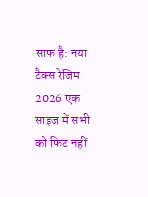साफ है: नया टैक्स रेजिम 2026 एक साइज में सभी को फिट नहीं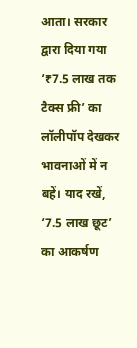आता। सरकार द्वारा दिया गया ‘₹7.5 लाख तक टैक्स फ्री’ का लॉलीपॉप देखकर भावनाओं में न बहें। याद रखें, ‘7.5 लाख छूट’ का आकर्षण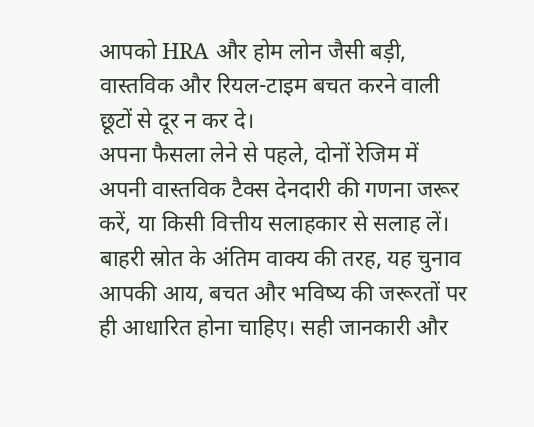आपको HRA और होम लोन जैसी बड़ी, वास्तविक और रियल-टाइम बचत करने वाली छूटों से दूर न कर दे।
अपना फैसला लेने से पहले, दोनों रेजिम में अपनी वास्तविक टैक्स देनदारी की गणना जरूर करें, या किसी वित्तीय सलाहकार से सलाह लें। बाहरी स्रोत के अंतिम वाक्य की तरह, यह चुनाव आपकी आय, बचत और भविष्य की जरूरतों पर ही आधारित होना चाहिए। सही जानकारी और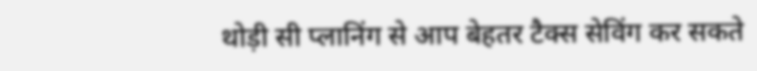थोड़ी सी प्लानिंग से आप बेहतर टैक्स सेविंग कर सकते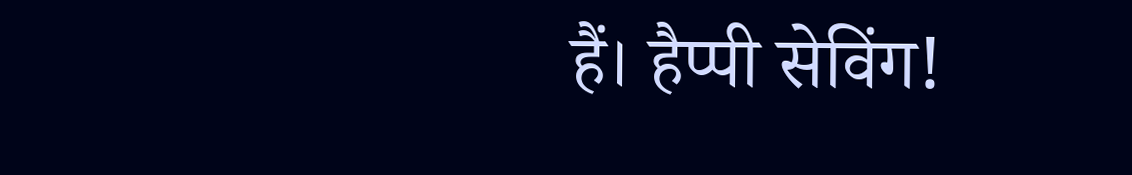हैं। हैप्पी सेविंग!